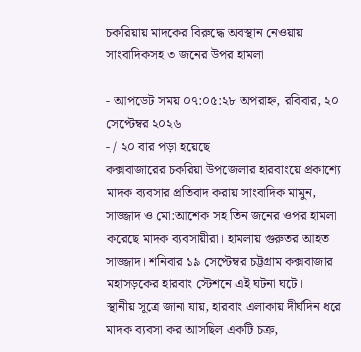চকরিয়ায় মাদকের বিরুদ্ধে অবস্থান নেওয়ায় সাংবাদিকসহ ৩ জনের উপর হামলা

- আপডেট সময় ০৭:০৫:২৮ অপরাহ্ন, রবিবার, ২০ সেপ্টেম্বর ২০২৬
- / ২০ বার পড়া হয়েছে
কক্সবাজারের চকরিয়া উপজেলার হারবাংয়ে প্রকাশ্যে মাদক ব্যবসার প্রতিবাদ করায় সাংবাদিক মামুন, সাজ্জাদ ও মো:আশেক সহ তিন জনের ওপর হামলা করেছে মাদক ব্যবসায়ীরা। হামলায় গুরুতর আহত সাজ্জাদ। শনিবার ১৯ সেপ্টেম্বর চট্টগ্রাম কক্সবাজার মহাসড়কের হারবাং স্টেশনে এই ঘটনা ঘটে।
স্থানীয় সূত্রে জানা যায়, হারবাং এলাকায় দীর্ঘদিন ধরে মাদক ব্যবসা কর আসছিল একটি চক্র,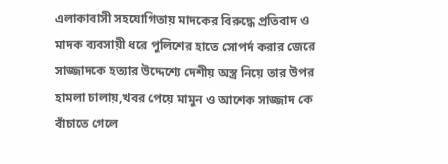এলাকাবাসী সহযোগিতায় মাদকের বিরুদ্ধে প্রতিবাদ ও মাদক ব্যবসায়ী ধরে পুলিশের হাতে সোপর্দ করার জেরে সাজ্জাদকে হত্যার উদ্দেশ্যে দেশীয় অস্ত্র নিয়ে তার উপর হামলা চালায়,খবর পেয়ে মামুন ও আশেক সাজ্জাদ কে বাঁচাতে গেলে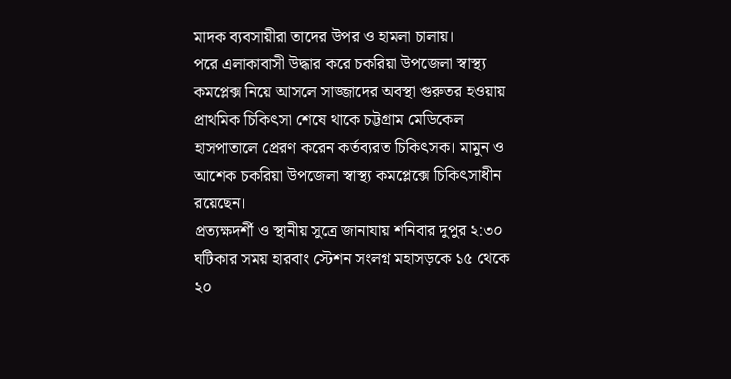মাদক ব্যবসায়ীরা তাদের উপর ও হামলা চালায়।
পরে এলাকাবাসী উদ্ধার করে চকরিয়া উপজেলা স্বাস্থ্য কমপ্লেক্স নিয়ে আসলে সাজ্জাদের অবস্থা গুরুতর হওয়ায় প্রাথমিক চিকিৎসা শেষে থাকে চট্টগ্রাম মেডিকেল হাসপাতালে প্রেরণ করেন কর্তব্যরত চিকিৎসক। মামুন ও আশেক চকরিয়া উপজেলা স্বাস্থ্য কমপ্লেক্সে চিকিৎসাধীন রয়েছেন।
প্রত্যক্ষদর্শী ও স্থানীয় সুত্রে জানাযায় শনিবার দুপুর ২:৩০ ঘটিকার সময় হারবাং স্টেশন সংলগ্ন মহাসড়কে ১৫ থেকে ২০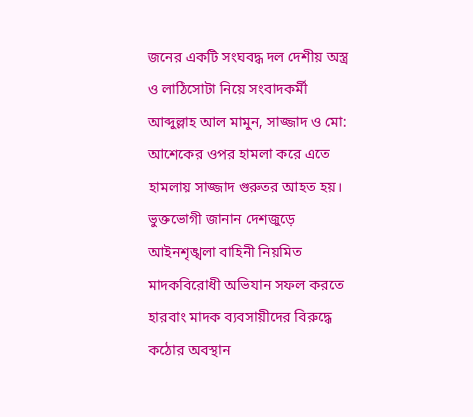জনের একটি সংঘবদ্ধ দল দেশীয় অস্ত্র ও লাঠিসোটা নিয়ে সংবাদকর্মী আব্দুল্লাহ আল মামুন, সাজ্জাদ ও মো: আশেকের ওপর হামলা করে এতে হামলায় সাজ্জাদ গুরুতর আহত হয়।
ভুক্তভোগী জানান দেশজুড়ে আইনশৃঙ্খলা বাহিনী নিয়মিত মাদকবিরোধী অভিযান সফল করতে হারবাং মাদক ব্যবসায়ীদের বিরুদ্ধে কঠোর অবস্থান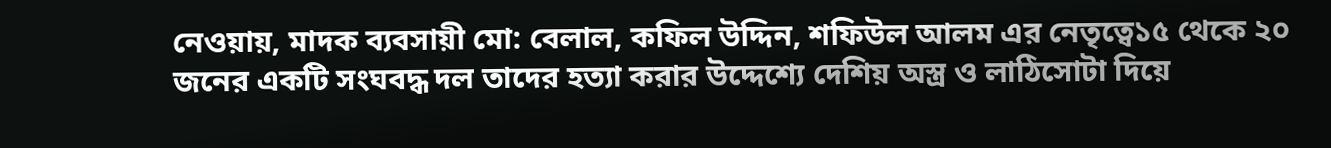নেওয়ায়, মাদক ব্যবসায়ী মো: বেলাল, কফিল উদ্দিন, শফিউল আলম এর নেতৃত্বে১৫ থেকে ২০ জনের একটি সংঘবদ্ধ দল তাদের হত্যা করার উদ্দেশ্যে দেশিয় অস্ত্র ও লাঠিসোটা দিয়ে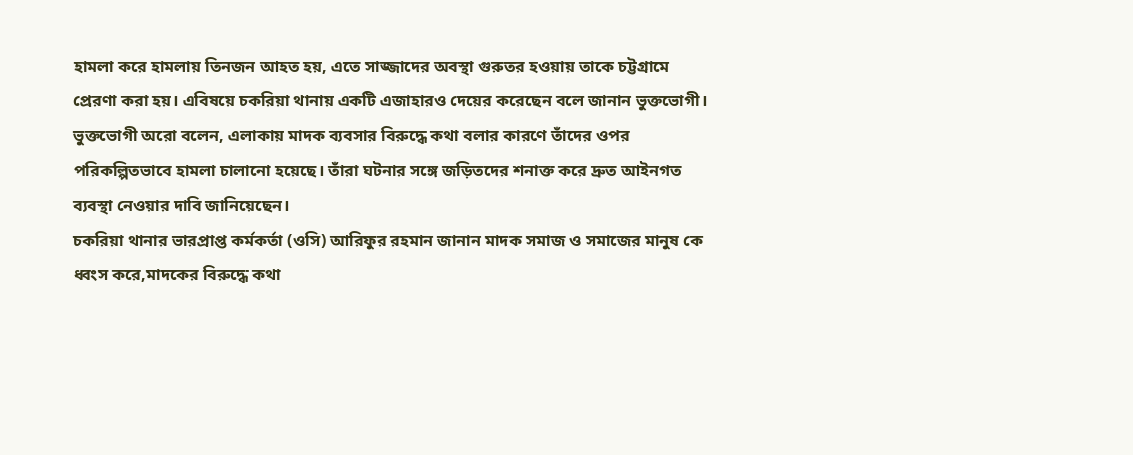হামলা করে হামলায় তিনজন আহত হয়, এতে সাজ্জাদের অবস্থা গুরুতর হওয়ায় তাকে চট্টগ্রামে প্রেরণা করা হয়। এবিষয়ে চকরিয়া থানায় একটি এজাহারও দেয়ের করেছেন বলে জানান ভুক্তভোগী।
ভুক্তভোগী অরো বলেন, এলাকায় মাদক ব্যবসার বিরুদ্ধে কথা বলার কারণে তাঁদের ওপর পরিকল্পিতভাবে হামলা চালানো হয়েছে। তাঁরা ঘটনার সঙ্গে জড়িতদের শনাক্ত করে দ্রুত আইনগত ব্যবস্থা নেওয়ার দাবি জানিয়েছেন।
চকরিয়া থানার ভারপ্রাপ্ত কর্মকর্তা (ওসি) আরিফুর রহমান জানান মাদক সমাজ ও সমাজের মানুষ কে ধ্বংস করে,মাদকের বিরুদ্ধে কথা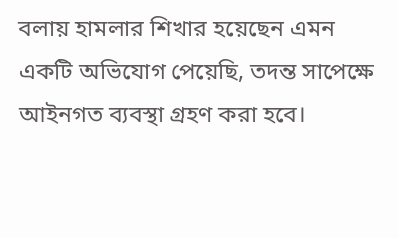বলায় হামলার শিখার হয়েছেন এমন একটি অভিযোগ পেয়েছি, তদন্ত সাপেক্ষে আইনগত ব্যবস্থা গ্রহণ করা হবে।